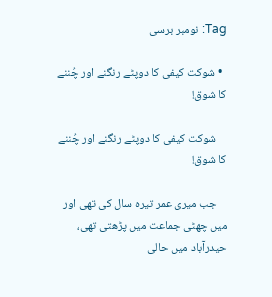Tag: نومبر برسی

  • شوکت کیفی کا دوپٹے رنگنے اور چُننے کا شوق!

    شوکت کیفی کا دوپٹے رنگنے اور چُننے کا شوق!

    جب میری عمر تیرہ سال کی تھی اور میں چھٹی جماعت میں پڑھتی تھی، حیدرآباد میں حالی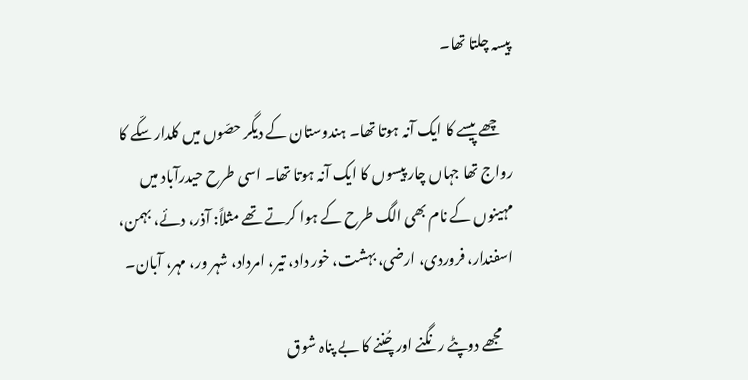پیسہ چلتا تھا۔

    چھے پیسے کا ایک آنہ ہوتا تھا۔ ہندوستان کے دیگر حصّوں میں کلدار سکّے کا رواج تھا جہاں چار پیسوں کا ایک آنہ ہوتا تھا۔ اسی طرح حیدرآباد میں مہینوں کے نام بھی الگ طرح کے ہوا کرتے تھے مثلاً: آذر، دئے، بہمن، اسفندار، فروردی، ارضی، بہشت، خور داد، تیر، امرداد، شہر ور، مہر، آبان۔

    مجھے دوپٹے رنگنے اور چُننے کا بے پناہ شوق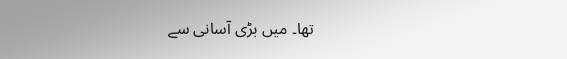تھا۔ میں بڑی آسانی سے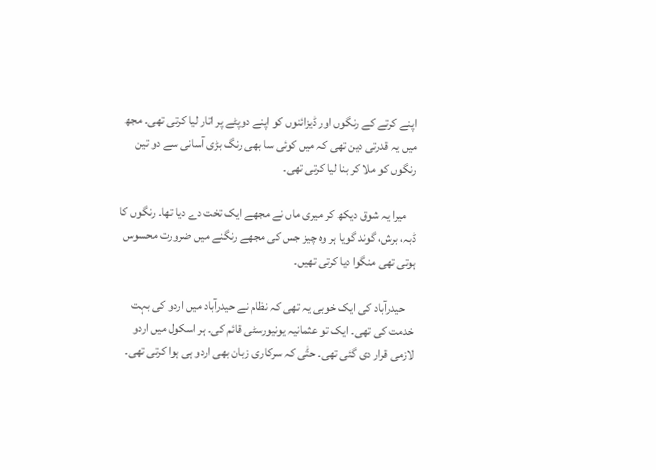اپنے کرتے کے رنگوں اور ڈیزائنوں کو اپنے دوپٹے پر اتار لیا کرتی تھی۔ مجھ میں یہ قدرتی دین تھی کہ میں کوئی سا بھی رنگ بڑی آسانی سے دو تین رنگوں کو ملا کر بنا لیا کرتی تھی۔

    میرا یہ شوق دیکھ کر میری ماں نے مجھے ایک تخت دے دیا تھا۔ رنگوں کا ڈبہ، برش، گوند گویا ہر وہ چیز جس کی مجھے رنگنے میں ضرورت محسوس ہوتی تھی منگوا دیا کرتی تھیں۔

    حیدرآباد کی ایک خوبی یہ تھی کہ نظام نے حیدرآباد میں اردو کی بہت خدمت کی تھی۔ ایک تو عثمانیہ یونیورسٹی قائم کی۔ ہر اسکول میں اردو لازمی قرار دی گئی تھی۔ حتّٰی کہ سرکاری زبان بھی اردو ہی ہوا کرتی تھی۔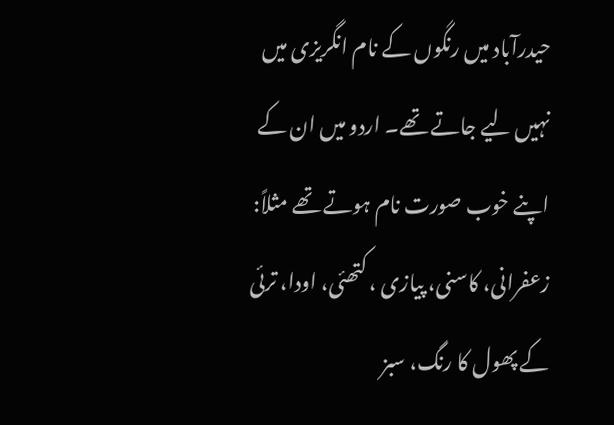حیدرآباد میں رنگوں کے نام انگریزی میں نہیں لیے جاتے تھے۔ اردو میں ان کے اپنے خوب صورت نام ہوتے تھے مثلاً: زعفرانی، کاسنی، پیازی ، کتھئی، اودا، ترئی کے پھول کا رنگ، سبز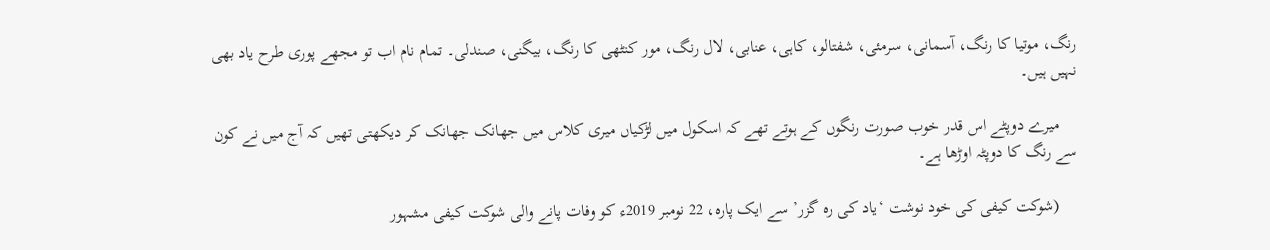رنگ، موتیا کا رنگ، آسمانی، سرمئی، شفتالو، کاہی، عنابی، لال رنگ، مور کنٹھی کا رنگ، بیگنی، صندلی۔ تمام نام اب تو مجھے پوری طرح یاد بھی نہیں ہیں۔

    میرے دوپٹے اس قدر خوب صورت رنگوں کے ہوتے تھے کہ اسکول میں لڑکیاں میری کلاس میں جھانک جھانک کر دیکھتی تھیں کہ آج میں نے کون سے رنگ کا دوپٹہ اوڑھا ہے۔

    (شوکت کیفی کی خود نوشت ‘یاد کی رہ گزر’ سے ایک پارہ، 22 نومبر 2019ء کو وفات پانے والی شوکت کیفی مشہور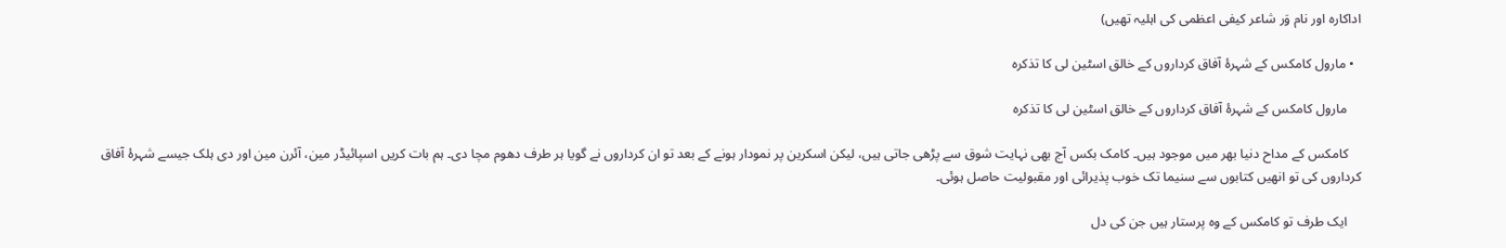اداکارہ اور نام وَر شاعر کیفی اعظمی کی اہلیہ تھیں)

  • مارول کامکس کے شہرۂ آفاق کرداروں کے خالق اسٹین لی کا تذکرہ

    مارول کامکس کے شہرۂ آفاق کرداروں کے خالق اسٹین لی کا تذکرہ

    کامکس کے مداح دنیا بھر میں موجود ہیں۔ کامک بکس آج بھی نہایت شوق سے پڑھی جاتی ہیں، لیکن اسکرین پر نمودار ہونے کے بعد تو ان کرداروں نے گویا ہر طرف دھوم مچا دی۔ ہم بات کریں اسپائیڈر مین، آئرن مین اور دی ہلک جیسے شہرۂ آفاق کرداروں کی تو انھیں کتابوں‌ سے سنیما تک خوب پذیرائی اور مقبولیت حاصل ہوئی۔

    ایک طرف تو کامکس کے وہ پرستار ہیں جن کی دل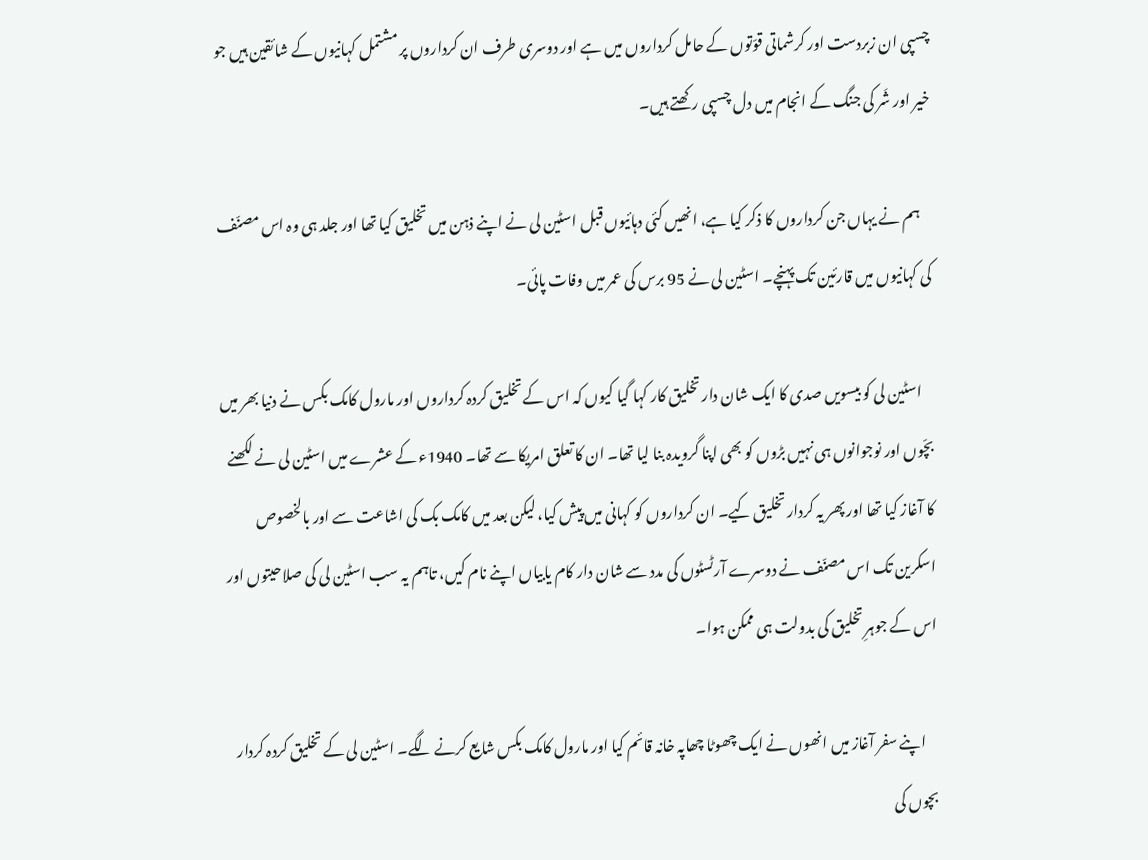چسپی ان زبردست اور کرشماتی قوّتوں‌ کے حامل کرداروں میں‌ ہے اور دوسری طرف ان کرداروں‌ پر مشتمل کہانیوں کے شائقین ہیں جو خیر اور شَر کی جنگ کے انجام میں دل چسپی رکھتے ہیں۔

    ہم نے یہاں‌ جن کرداروں کا ذکر کیا ہے، انھیں کئی دہائیوں قبل اسٹین لی نے اپنے ذہن میں تخلیق کیا تھا اور جلد ہی وہ اس مصنّف کی کہانیوں میں قارئین تک پہنچے۔ اسٹین لی نے 95 برس کی عمر میں وفات پائی۔

    اسٹین لی کو بیسویں صدی کا ایک شان دار تخلیق کار کہا گیا کیوں کہ اس کے تخلیق کردہ کرداروں اور مارول کامک بکس نے دنیا بھر میں بچّوں اور نوجوانوں ہی نہیں بڑوں کو بھی اپنا گرویدہ بنا لیا تھا۔ ان کا تعلق امریکا سے تھا۔ 1940ء کے عشرے میں اسٹین لی نے لکھنے کا آغاز کیا تھا اور پھر یہ کردار تخلیق کیے۔ ان کرداروں کو کہانی میں پیش کیا، لیکن بعد میں کامک بک کی اشاعت سے اور بالخصوص اسکرین تک اس مصنّف نے دوسرے آرٹسٹوں کی مدد سے شان دار کام یابیاں اپنے نام کیں، تاہم یہ سب اسٹین لی کی صلاحیتوں اور اس کے جوہرِ تخلیق کی بدولت ہی ممکن ہوا۔

    اپنے سفر آغاز میں انھوں نے ایک چھوٹا چھاپہ خانہ قائم کیا اور مارول کامک بکس شایع کرنے لگے۔ اسٹین لی کے تخلیق کردہ کردار بچوں کی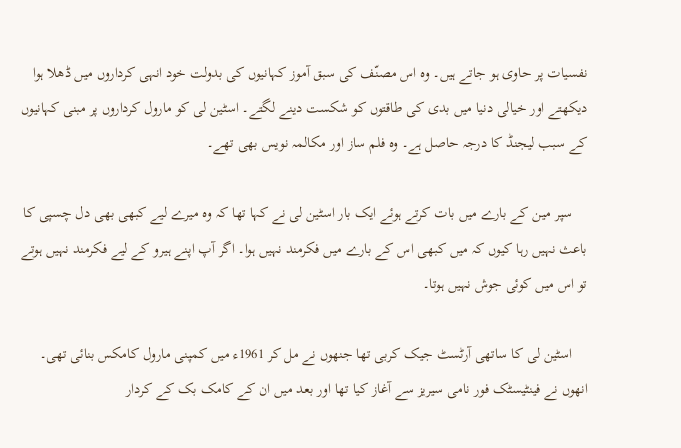نفسیات پر حاوی ہو جاتے ہیں۔ وہ اس مصنّف کی سبق آموز کہانیوں کی بدولت خود انہی کرداروں میں ڈھلا ہوا دیکھتے اور خیالی دنیا میں بدی کی طاقتوں کو شکست دینے لگتے۔ اسٹین لی کو مارول کرداروں پر مبنی کہانیوں کے سبب لیجنڈ کا درجہ حاصل ہے۔ وہ فلم ساز اور مکالمہ نویس بھی تھے۔

    سپر مین کے بارے میں بات کرتے ہوئے ایک بار اسٹین لی نے کہا تھا کہ وہ میرے لیے کبھی بھی دل چسپی کا باعث نہیں رہا کیوں کہ میں کبھی اس کے بارے میں فکرمند نہیں ہوا۔ اگر آپ اپنے ہیرو کے لیے فکرمند نہیں ہوتے تو اس میں کوئی جوش نہیں ہوتا۔

    اسٹین لی کا ساتھی آرٹسٹ جیک کربی تھا جنھوں نے مل کر 1961ء میں کمپنی مارول کامکس بنائی تھی۔ انھوں نے فینٹیسٹک فور نامی سیریز سے آغاز کیا تھا اور بعد میں ان کے کامک بک کے کردار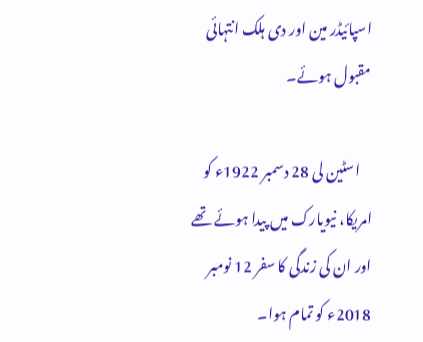اسپائیڈر مین اور دی ہلک انتہائی مقبول ہوئے۔

    اسٹین لی 28 دسمبر 1922ء کو امریکا، نیویارک میں‌ پیدا ہوئے تھے اور ان کی زندگی کا سفر 12 نومبر 2018ء کو تمام ہوا۔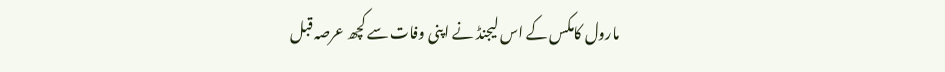مارول کامکس کے اس لیجنڈ نے اپنی وفات سے کچھ عرصہ قبل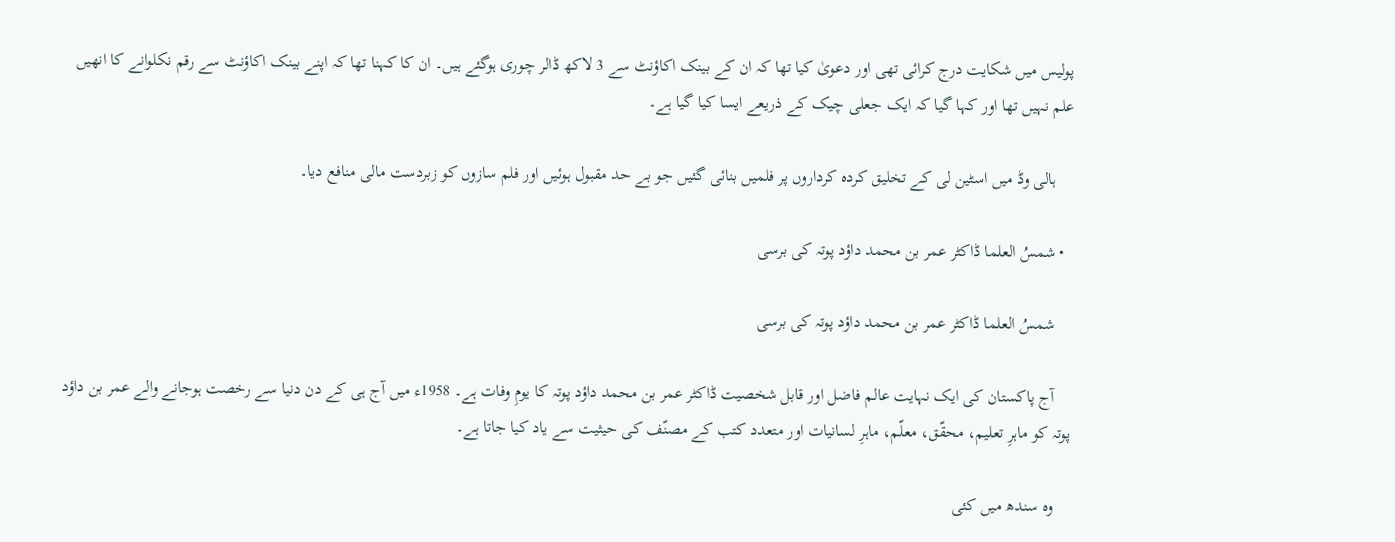پولیس میں شکایت درج کرائی تھی اور دعویٰ کیا تھا کہ ان کے بینک اکاؤنٹ سے 3 لاکھ ڈالر چوری ہوگئے ہیں۔ ان کا کہنا تھا کہ اپنے بینک اکاؤنٹ سے رقم نکلوانے کا انھیں علم نہیں تھا اور کہا گیا کہ ایک جعلی چیک کے ذریعے ایسا کیا گیا ہے۔

    ہالی وڈ میں اسٹین لی کے تخلیق کردہ کرداروں پر فلمیں بنائی گئیں جو بے حد مقبول ہوئیں اور فلم سازوں کو زبردست مالی منافع دیا۔

  • شمسُ العلما ڈاکٹر عمر بن محمد داؤد پوتہ کی برسی

    شمسُ العلما ڈاکٹر عمر بن محمد داؤد پوتہ کی برسی

    آج پاکستان کی ایک نہایت عالم فاضل اور قابل شخصیت ڈاکٹر عمر بن محمد داؤد پوتہ کا یومِ وفات ہے۔ 1958ء میں آج ہی کے دن دنیا سے رخصت ہوجانے والے عمر بن داؤد پوتہ کو ماہرِ تعلیم، محقّق، معلّم، ماہرِ لسانیات اور متعدد کتب کے مصنّف کی حیثیت سے یاد کیا جاتا ہے۔

    وہ سندھ میں‌ کئی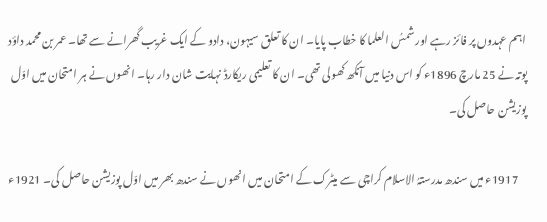اہم عہدوں پر فائز رہے اور شمسُ العلما کا خطاب پایا۔ ان کا تعلق سیہون، دادو کے ایک غریب گھرانے سے تھا۔ عمر بن محمد داؤد پوتہ نے 25 مارچ 1896ء کو اس دنیا میں آنکھ کھولی تھی۔ ان کا تعلیمی ریکارڈ نہایت شان دار رہا۔ انھوں نے ہر امتحان میں اوّل پوزیشن حاصل کی۔

    1917ء میں سندھ مدرستہُ الاسلام کراچی سے میٹرک کے امتحان میں انھوں نے سندھ بھر میں اوّل پوزیشن حاصل کی۔ 1921ء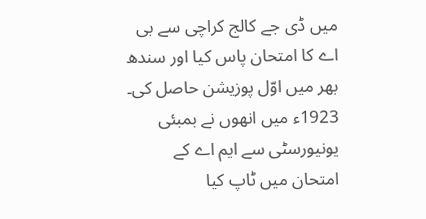میں ڈی جے کالج کراچی سے بی اے کا امتحان پاس کیا اور سندھ بھر میں اوّل پوزیشن حاصل کی۔ 1923ء میں انھوں نے بمبئی یونیورسٹی سے ایم اے کے امتحان میں ٹاپ کیا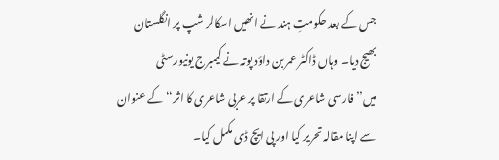جس کے بعد حکومتِ ہند نے انھیں اسکالر شپ پر انگلستان بھیج دیا۔ وہاں ڈاکٹر عمر بن داؤد پوتہ نے کیمبرج یونیورسٹی میں’’فارسی شاعری کے ارتقا پر عربی شاعری کا اثر‘‘ کے عنوان سے اپنا مقالہ تحریر کیا اور پی ایچ ڈی مکمل کیا۔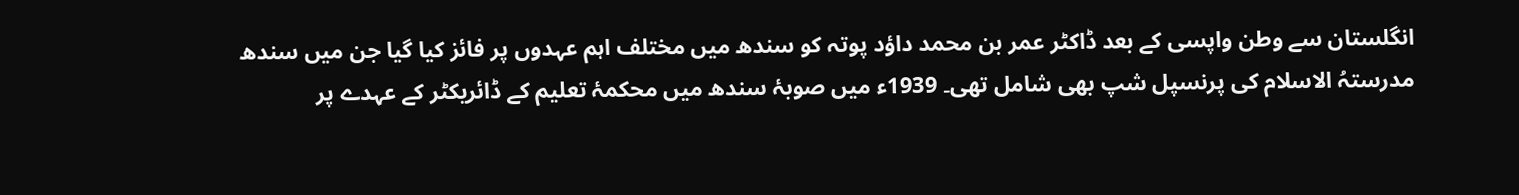انگلستان سے وطن واپسی کے بعد ڈاکٹر عمر بن محمد داؤد پوتہ کو سندھ میں مختلف اہم عہدوں پر فائز کیا گیا جن میں سندھ مدرستہُ الاسلام کی پرنسپل شپ بھی شامل تھی۔ 1939ء میں صوبۂ سندھ میں محکمۂ تعلیم کے ڈائریکٹر کے عہدے پر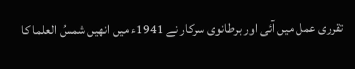تقرری عمل میں آئی اور برطانوی سرکار نے 1941ء میں انھیں شمسُ العلما کا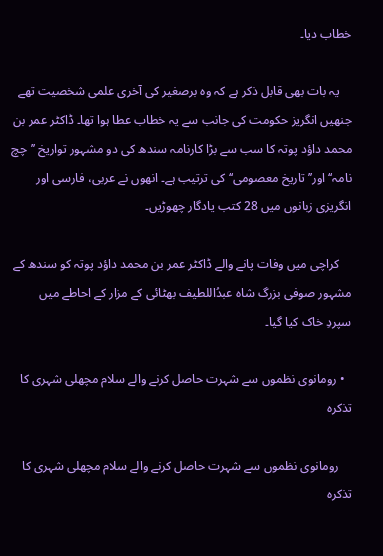خطاب دیا۔

    یہ بات بھی قابل ذکر ہے کہ وہ برصغیر کی آخری علمی شخصیت تھے جنھیں انگریز حکومت کی جانب سے یہ خطاب عطا ہوا تھا۔ ڈاکٹر عمر بن محمد داؤد پوتہ کا سب سے بڑا کارنامہ سندھ کی دو مشہور تواریخ ’’چچ نامہ‘‘ اور’’ تاریخ معصومی‘‘ کی ترتیب ہے۔ انھوں‌ نے عربی، فارسی اور انگریزی زبانوں میں 28 کتب یادگار چھوڑیں۔

    کراچی میں وفات پانے والے ڈاکٹر عمر بن محمد داؤد پوتہ کو سندھ کے مشہور صوفی بزرگ شاہ عبدُاللطیف بھٹائی کے مزار کے احاطے میں سپردِ ‌خاک کیا گیا۔

  • رومانوی نظموں سے شہرت حاصل کرنے والے سلام مچھلی شہری کا تذکرہ

    رومانوی نظموں سے شہرت حاصل کرنے والے سلام مچھلی شہری کا تذکرہ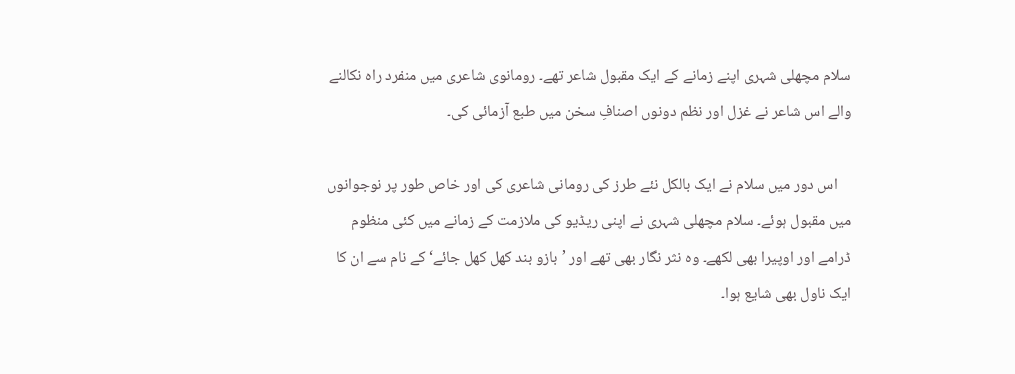سلام مچھلی شہری اپنے زمانے کے ایک مقبول شاعر تھے۔ رومانوی شاعری میں منفرد راہ نکالنے والے اس شاعر نے غزل اور نظم دونوں اصنافِ سخن میں‌ طبع آزمائی کی۔

    اس دور میں‌ سلام نے ایک بالکل نئے طرز کی رومانی شاعری کی اور خاص طور پر نوجوانوں میں‌ مقبول ہوئے۔ سلام مچھلی شہری نے اپنی ریڈیو کی ملازمت کے زمانے میں کئی منظوم ڈرامے اور اوپیرا بھی لکھے۔ وہ نثر نگار بھی تھے اور ’بازو بند کھل کھل جائے‘ کے نام سے ان کا ایک ناول بھی شایع ہوا۔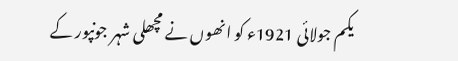یکم جولائی 1921ء کو انھوں نے مچھلی شہر جونپور کے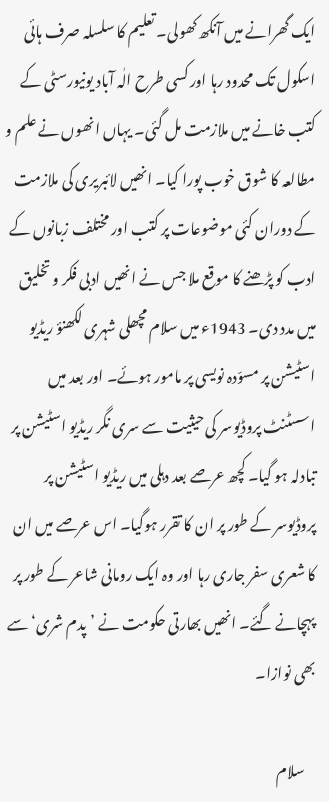ایک گھرانے میں آنکھ کھولی۔ تعلیم کا سلسلہ صرف ہائی اسکول تک محدود رہا اور کسی طرح الٰہ آباد یونیورسٹی کے کتب خانے میں‌ ملازمت مل گئی۔ یہاں‌ انھوں نے علم و مطالعہ کا شوق خوب پورا کیا۔ انھیں‌ لائبریری کی ملازمت کے دوران کئی موضوعات پر کتب اور مختلف زبانوں کے ادب کو پڑھنے کا موقع ملا جس نے انھیں ادبی فکر و تخلیق میں مدد دی۔ 1943ء میں سلام مچھلی شہری لکھنؤ ریڈیو اسٹیشن پر مسوّدہ نویسی پر مامور ہوئے۔ اور بعد میں اسسٹنٹ پروڈیوسر کی حیثیت سے سری نگر ریڈیو اسٹیشن پر تبادلہ ہو گیا۔ کچھ عرصے بعد دہلی میں ریڈیو اسٹیشن پر پروڈیوسر کے طور پر ان کا تقرر ہوگیا۔ اس عرصے میں ان کا شعری سفر جاری رہا اور وہ ایک رومانی شاعر کے طور پر پہچانے گئے۔ انھیں‌ بھارتی حکومت نے ’پدم شری‘ سے بھی نوازا۔

    سلام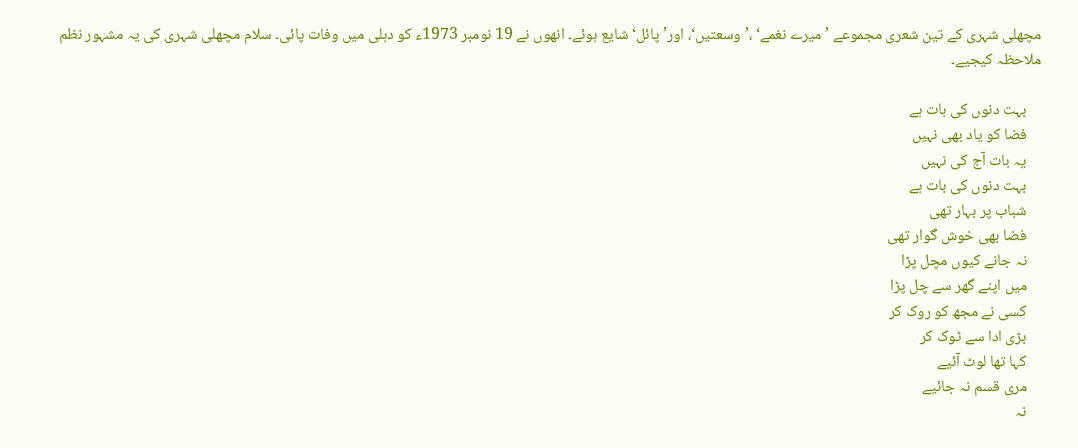مچھلی شہری کے تین شعری مجموعے ’ میرے نغمے‘ ،’وسعتیں‘، اور’ پائل‘ شایع ہوئے۔ انھوں نے 19 نومبر 1973ء کو دہلی میں وفات پائی۔ سلام مچھلی شہری کی یہ مشہور نظم ملاحظہ کیجیے۔

    بہت دنوں کی بات ہے
    فضا کو یاد بھی نہیں
    یہ بات آج کی نہیں
    بہت دنوں کی بات ہے
    شباب پر بہار تھی
    فضا بھی خوش گوار تھی
    نہ جانے کیوں مچل پڑا
    میں اپنے گھر سے چل پڑا
    کسی نے مجھ کو روک کر
    بڑی ادا سے ٹوک کر
    کہا تھا لوٹ آئیے
    مری قسم نہ جائیے
    نہ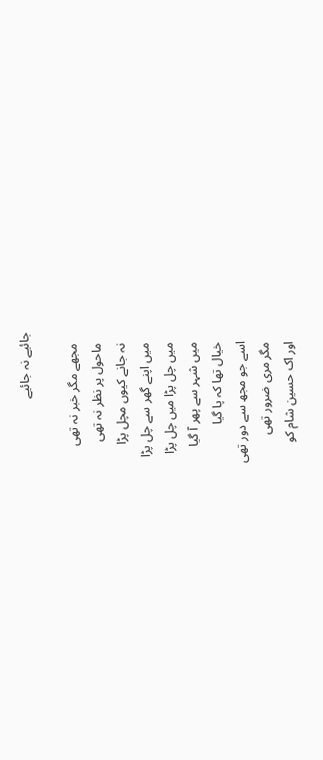جائیے نہ جائیے

    مجھے مگر خبر نہ تھی
    ماحول پر نظر نہ تھی
    نہ جانے کیوں مچل پڑا
    میں اپنے گھر سے چل پڑا
    میں چل پڑا میں چل پڑا
    میں شہر سے پھر آ گیا
    خیال تھا کہ پا گیا
    اسے جو مجھ سے دور تھی
    مگر مری ضرور تھی
    اور اک حسین شام کو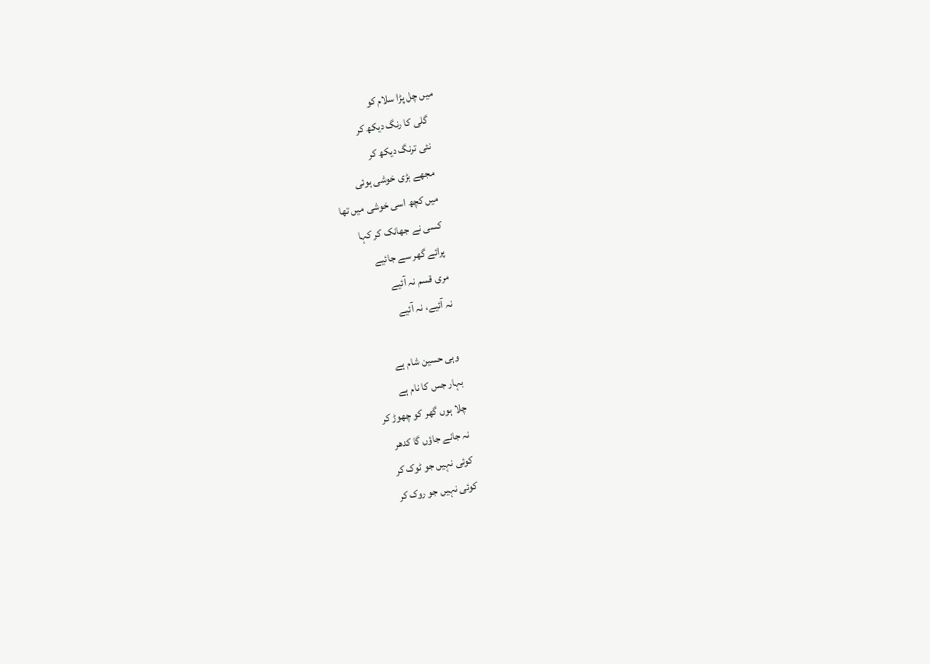میں چل پڑا سلام کو
    گلی کا رنگ دیکھ کر
    نئی ترنگ دیکھ کر
    مجھے بڑی خوشی ہوئی
    میں کچھ اسی خوشی میں تھا
    کسی نے جھانک کر کہا
    پرائے گھر سے جائیے
    مری قسم نہ آئیے
    نہ آئیے، نہ آئیے

    وہی حسین شام ہے
    بہار جس کا نام ہے
    چلا ہوں گھر کو چھوڑ کر
    نہ جانے جاؤں گا کدھر
    کوئی نہیں جو ٹوک کر
    کوئی نہیں جو روک کر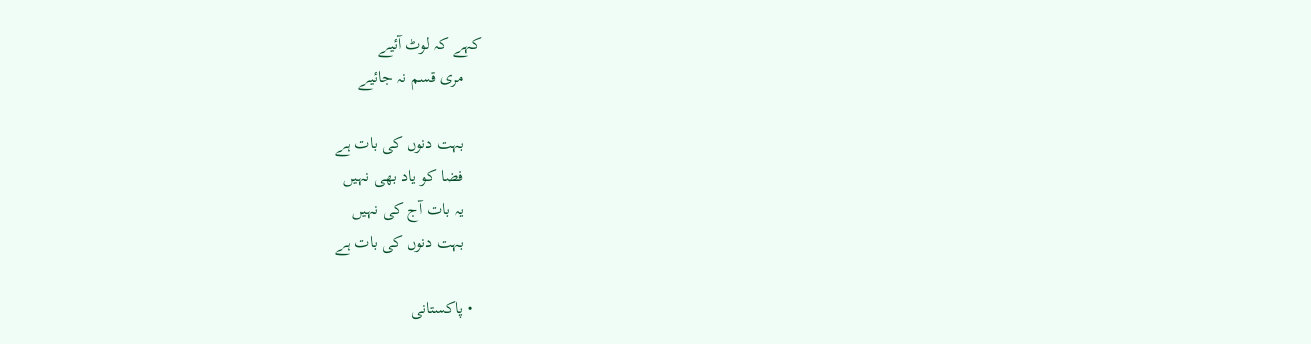کہے کہ لوٹ آئیے
    مری قسم نہ جائیے

    بہت دنوں کی بات ہے
    فضا کو یاد بھی نہیں
    یہ بات آج کی نہیں
    بہت دنوں کی بات ہے

  • پاکستانی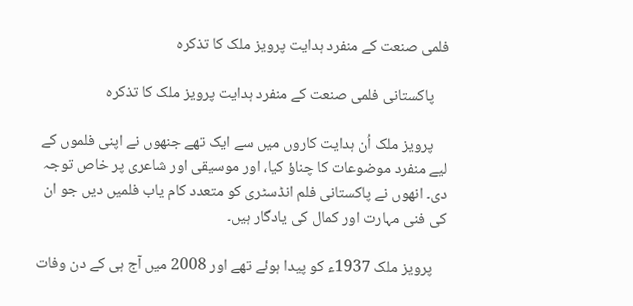فلمی صنعت کے منفرد ہدایت پرویز ملک کا تذکرہ

    پاکستانی فلمی صنعت کے منفرد ہدایت پرویز ملک کا تذکرہ

    پرویز ملک اُن ہدایت کاروں میں‌ سے ایک تھے جنھوں نے اپنی فلموں کے لیے منفرد موضوعات کا چناؤ کیا، اور موسیقی اور شاعری پر خاص توجہ دی۔ انھوں نے پاکستانی فلم انڈسٹری کو متعدد کام یاب فلمیں دیں جو ان کی فنی مہارت اور کمال کی یادگار ہیں۔

    پرویز ملک 1937ء کو پیدا ہوئے تھے اور 2008 میں‌ آج ہی کے دن وفات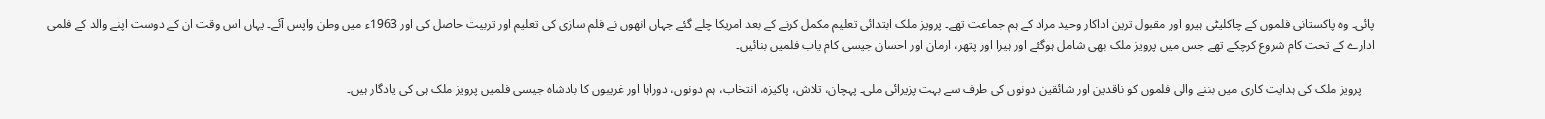پائی۔ وہ پاکستانی فلموں کے چاکلیٹی ہیرو اور مقبول ترین اداکار وحید مراد کے ہم جماعت تھے۔ پرویز ملک ابتدائی تعلیم مکمل کرنے کے بعد امریکا چلے گئے جہاں انھوں نے فلم سازی کی تعلیم اور تربیت حاصل کی اور 1963ء میں وطن واپس آئے۔ یہاں اس وقت ان کے دوست اپنے والد کے فلمی ادارے کے تحت کام شروع کرچکے تھے جس میں پرویز ملک بھی شامل ہوگئے اور ہیرا اور پتھر، ارمان اور احسان جیسی کام یاب فلمیں بنائیں۔

    پرویز ملک کی ہدایت کاری میں بننے والی فلموں کو ناقدین اور شائقین دونوں کی طرف سے بہت پزیرائی ملی۔ پہچان، تلاش، پاکیزہ، انتخاب، ہم دونوں، دوراہا اور غریبوں کا بادشاہ جیسی فلمیں پرویز ملک ہی کی یادگار ہیں۔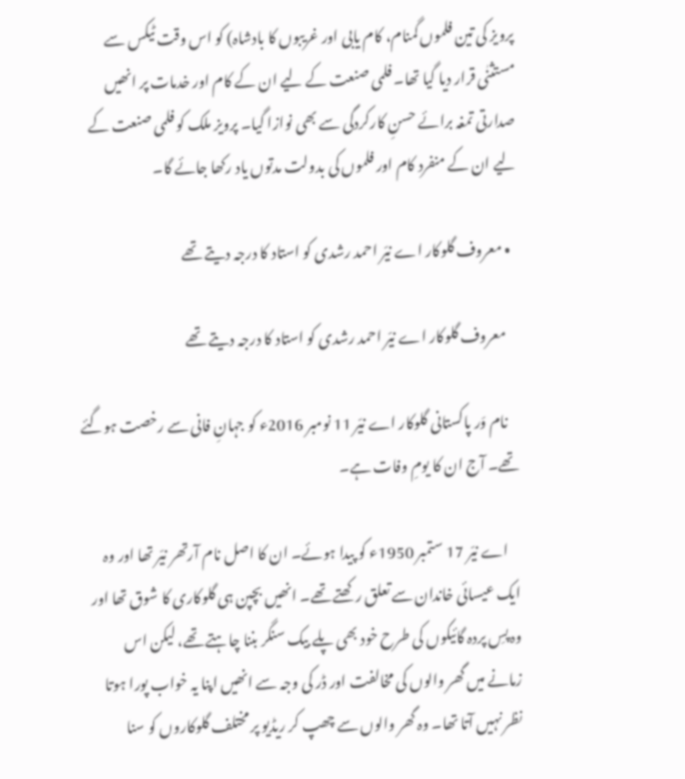پرویز کی تین فلموں گمنام، کام یابی اور غریبوں کا بادشاہ) کو اس وقت ٹیکس سے مستثنٰی قرار دیا گیا تھا۔ فلمی صنعت کے لیے ان کے کام اور خدمات پر انھیں صدارتی تمغہ برائے حسنِ کارکردگی سے بھی نوازا گیا۔ پرویز ملک کو فلمی صنعت کے لیے ان کے منفرد کام اور فلموں کی بدولت مدتوں یاد رکھا جائے گا۔

  • معروف گلوکار اے نیّر احمد رشدی کو استاد کا درجہ دیتے تھے

    معروف گلوکار اے نیّر احمد رشدی کو استاد کا درجہ دیتے تھے

    نام وَر پاکستانی گلوکار اے نیّر 11 نومبر 2016ء کو جہانِ فانی سے رخصت ہوگئے تھے۔ آج ان کا یومِ‌ وفات ہے۔

    اے نیّر 17 ستمبر 1950ء کو پیدا ہوئے۔ ان کا اصل نام آرتھر نیّر تھا اور وہ ایک عیسائی خاندان سے تعلق رکھتے تھے۔ انھیں‌ بچپن ہی گلوکاری کا شوق تھا اور وہ پسِ پردہ گائیکوں کی طرح خود بھی پلے بیک سنگر بننا چاہتے تھے، لیکن اس زمانے میں گھر والوں کی مخالفت اور ڈر کی وجہ سے انھیں اپنا یہ خواب پورا ہوتا نظر نہیں آتا تھا۔ وہ گھر والوں سے چھپ کر ریڈیو پر مختلف گلوکاروں کو سنا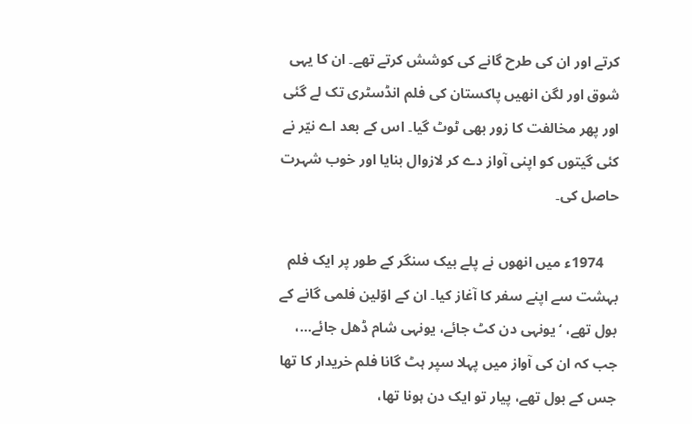کرتے اور ان کی طرح گانے کی کوشش کرتے تھے۔ ان کا یہی شوق اور لگن انھیں پاکستان کی فلم انڈسٹری تک لے گئی اور پھر مخالفت کا زور بھی ٹوٹ گیا۔ اس کے بعد اے نیّر نے کئی گیتوں کو اپنی آواز دے کر لازوال بنایا اور خوب شہرت حاصل کی۔

    1974ء میں انھوں نے پلے بیک سنگر کے طور پر ایک فلم بہشت سے اپنے سفر کا آغاز کیا۔ ان کے اوّلین فلمی گانے کے بول تھے، ‘ یونہی دن کٹ جائے، یونہی شام ڈھل جائے…، جب کہ ان کی آواز میں پہلا سپر ہٹ گانا فلم خریدار کا تھا جس کے بول تھے، پیار تو ایک دن ہونا تھا،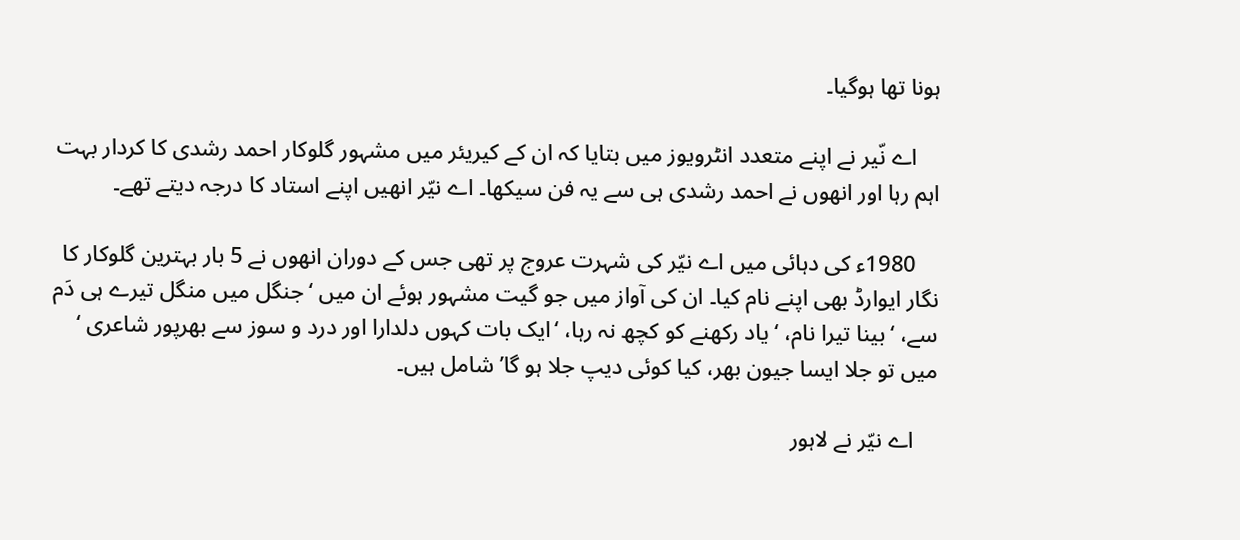ہونا تھا ہوگیا۔

    اے نّیر نے اپنے متعدد انٹرویوز میں‌ بتایا کہ ان کے کیریئر میں مشہور گلوکار احمد رشدی کا کردار بہت اہم رہا اور انھوں نے احمد رشدی ہی سے یہ فن سیکھا۔ اے نیّر انھیں اپنے استاد کا درجہ دیتے تھے۔

    1980ء کی دہائی میں اے نیّر کی شہرت عروج پر تھی جس کے دوران انھوں نے 5 بار بہترین گلوکار کا نگار ایوارڈ بھی اپنے نام کیا۔ ان کی آواز میں جو گیت مشہور ہوئے ان میں ‘جنگل میں منگل تیرے ہی دَم سے، ‘بینا تیرا نام، ‘ یاد رکھنے کو کچھ نہ رہا، ‘ایک بات کہوں دلدارا اور درد و سوز سے بھرپور شاعری ‘ میں تو جلا ایسا جیون بھر، کیا کوئی دیپ جلا ہو گا’ شامل ہیں۔

    اے نیّر نے لاہور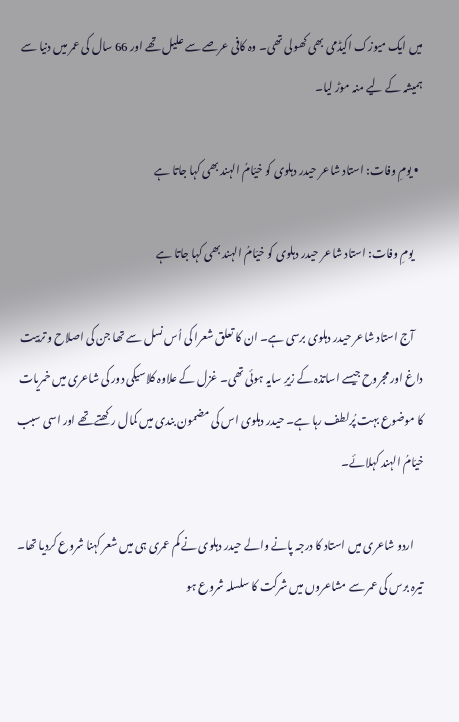میں ایک میوزک اکیڈمی بھی کھولی تھی۔ وہ کافی عرصے سے علیل تھے اور 66 سال کی عمر میں دنیا سے ہمیشہ کے لیے منہ موڑ لیا۔

  • یومِ‌ وفات: استاد شاعر حیدر دہلوی کو خیّامُ الہند بھی کہا جاتا ہے

    یومِ‌ وفات: استاد شاعر حیدر دہلوی کو خیّامُ الہند بھی کہا جاتا ہے

    آج استاد شاعر حیدر دہلوی برسی ہے۔ ان کا تعلق شعرا کی اُس نسل سے تھا جن کی اصلاح و تربیت داغ اور مجروح جیسے اساتذہ کے زیرِ سایہ ہوئی تھی۔ غزل کے علاوہ کلاسیکی دور کی شاعری میں خمریات کا موضوع بہت پُرلطف رہا ہے۔ حیدر دہلوی اس کی مضمون بندی میں کمال رکھتے تھے اور اسی سبب خیّامُ الہند کہلائے۔

    اردو شاعری میں استاد کا درجہ پانے والے حیدر دہلوی نے کم عمری ہی میں‌ شعر کہنا شروع کردیا تھا۔ تیرہ برس کی عمر سے‌ مشاعروں میں‌ شرکت کا سلسلہ شروع ہو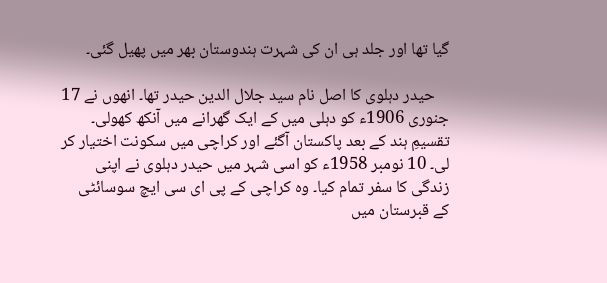گیا تھا اور جلد ہی ان کی شہرت ہندوستان بھر میں‌ پھیل گئی۔

    حیدر دہلوی کا اصل نام سید جلال الدین حیدر تھا۔ انھوں نے 17 جنوری 1906ء کو دہلی میں کے ایک گھرانے میں‌ آنکھ کھولی۔ تقسیمِ ہند کے بعد پاکستان آگئے اور کراچی میں سکونت اختیار کر لی۔ 10 نومبر 1958ء کو اسی شہر میں حیدر دہلوی نے اپنی زندگی کا سفر تمام کیا۔ وہ کراچی کے پی ای سی ایچ سوسائٹی کے قبرستان میں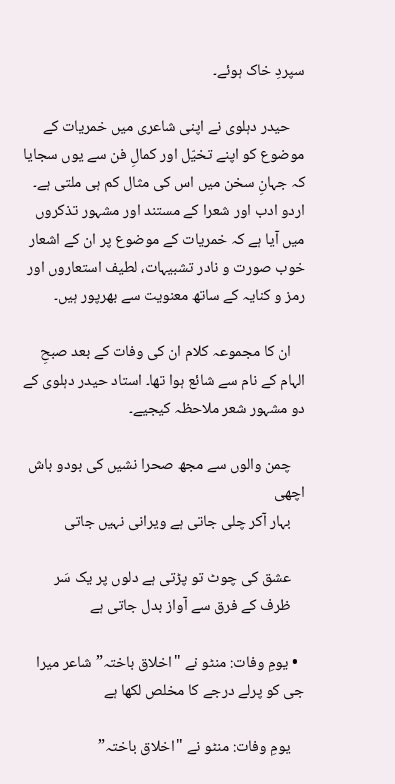سپردِ خاک ہوئے۔

    حیدر دہلوی نے اپنی شاعری میں‌ خمریات کے موضوع کو اپنے تخیّل اور کمالِ فن سے یوں سجایا کہ جہانِ سخن میں‌ اس کی مثال کم ہی ملتی ہے۔ اردو ادب اور شعرا کے مستند اور مشہور تذکروں میں آیا ہے کہ خمریات کے موضوع پر ان کے اشعار خوب صورت و نادر تشبیہات، لطیف استعاروں اور رمز و کنایہ کے ساتھ معنویت سے بھرپور ہیں۔

    ان کا مجموعہ کلام ان کی وفات کے بعد صبحِ الہام کے نام سے شائع ہوا تھا۔ استاد حیدر دہلوی کے دو مشہور شعر ملاحظہ کیجیے۔

    چمن والوں سے مجھ صحرا نشیں کی بودو باش اچھی
    بہار آکر چلی جاتی ہے ویرانی نہیں جاتی

    عشق کی چوٹ تو پڑتی ہے دلوں پر یک سَر
    ظرف کے فرق سے آواز بدل جاتی ہے

  • یومِ‌ وفات: منٹو نے "اخلاق باختہ” شاعر میرا جی کو پرلے درجے کا مخلص لکھا ہے

    یومِ‌ وفات: منٹو نے "اخلاق باختہ”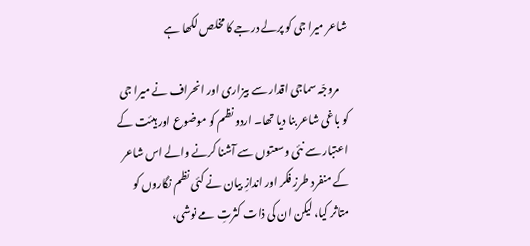شاعر میرا جی کو پرلے درجے کا مخلص لکھا ہے

    مروجّہ سماجی اقدار سے بیزاری اور انحراف نے میرا جی کو باغی شاعر بنا دیا تھا۔ اردو نظم کو موضوع اور ہیئت کے اعتبار سے نئی وسعتوں سے آشنا کرنے والے اس شاعر کے منفرد طرزِ فکر اور اندازِ بیان نے کئی نظم نگاروں کو متاثر کیا، لیکن ان کی ذات کثرتِ مے نوشی،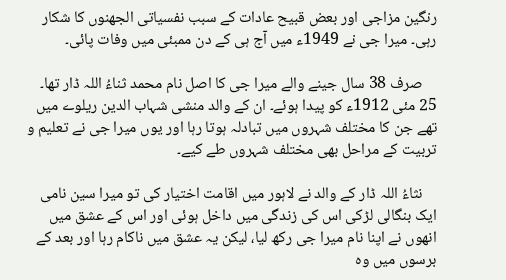رنگین مزاجی اور بعض قبیح عادات کے سبب نفسیاتی الجھنوں کا شکار رہی۔ میرا جی نے 1949ء میں آج ہی کے دن ممبئی میں وفات پائی۔

    صرف 38 سال جینے والے میرا جی کا اصل نام محمد ثناءُ اللہ ڈار تھا۔ 25 مئی 1912ء کو پیدا ہوئے۔ ان کے والد منشی شہاب الدین ریلوے میں تھے جن کا مختلف شہروں میں تبادلہ ہوتا رہا اور یوں میرا جی نے تعلیم و تربیت کے مراحل بھی مختلف شہروں طے کیے۔

    نثاءُ اللہ ڈار کے والد نے لاہور میں اقامت اختیار کی تو میرا سین نامی ایک بنگالی لڑکی اس کی زندگی میں داخل ہوئی اور اس کے عشق میں انھوں نے اپنا نام میرا جی رکھ لیا، لیکن یہ عشق میں ناکام رہا اور بعد کے برسوں میں وہ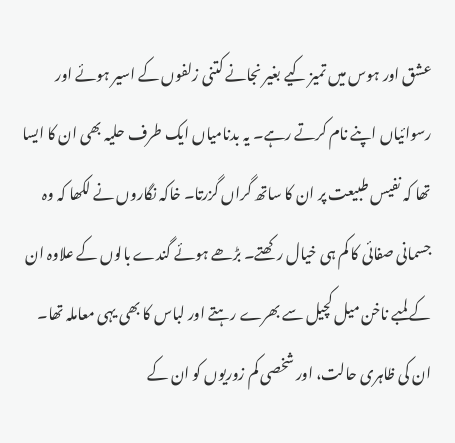عشق اور ہوس میں تمیز کیے بغیر نجانے کتنی زلفوں کے اسیر ہوئے اور رسوائیاں اپنے نام کرتے رہے۔ یہ بدنامیاں ایک طرف حلیہ بھی ان کا ایسا تھا کہ نفیس طبیعت پر ان کا ساتھ گراں گزرتا۔ خاکہ نگاروں نے لکھا کہ وہ جسمانی صفائی کا کم ہی خیال رکھتے۔ بڑھے ہوئے گندے بالوں کے علاوہ ان کے لمبے ناخن میل کچیل سے بھرے رہتے اور لباس کا بھی یہی معاملہ تھا۔ ان کی ظاہری حالت، اور شخصی کم زوریوں کو ان کے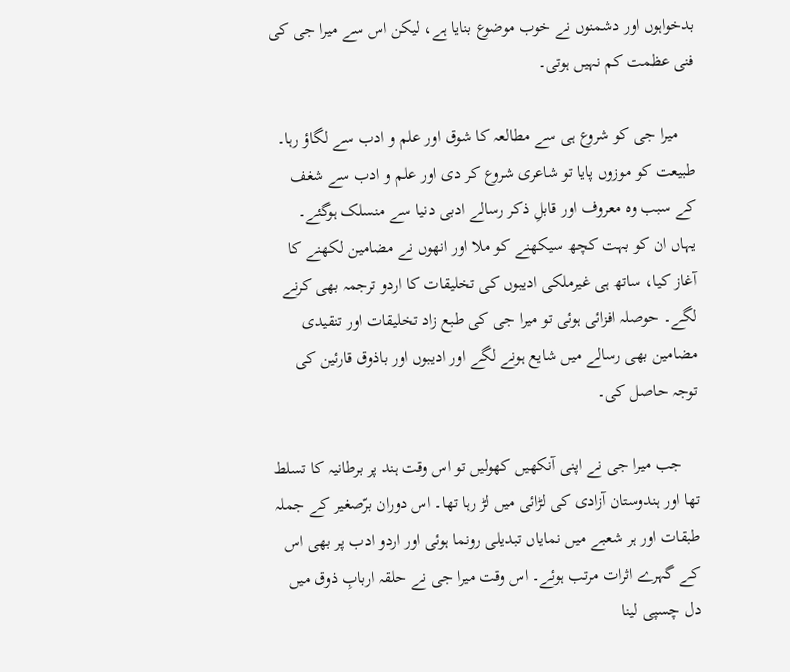بدخواہوں اور دشمنوں نے خوب موضوع بنایا ہے، لیکن اس سے میرا جی کی فنی عظمت کم نہیں‌ ہوتی۔

    میرا جی کو شروع ہی سے مطالعہ کا شوق اور علم و ادب سے لگاؤ رہا۔ طبیعت کو موزوں پایا تو شاعری شروع کر دی اور علم و ادب سے شغف کے سبب وہ معروف اور قابلِ‌ ذکر رسالے ادبی دنیا سے منسلک ہوگئے۔ یہاں ان کو بہت کچھ سیکھنے کو ملا اور انھوں نے مضامین لکھنے کا آغاز کیا، ساتھ ہی غیرملکی ادیبوں کی تخلیقات کا اردو ترجمہ بھی کرنے لگے۔ حوصلہ افزائی ہوئی تو میرا جی کی طبع زاد تخلیقات اور تنقیدی مضامین بھی رسالے میں شایع ہونے لگے اور ادیبوں اور باذوق قارئین کی توجہ حاصل کی۔

    جب میرا جی نے اپنی آنکھیں کھولیں تو اس وقت ہند پر برطانیہ کا تسلط تھا اور ہندوستان آزادی کی لڑائی میں لڑ رہا تھا۔ اس دوران برّصغیر کے جملہ طبقات اور ہر شعبے میں نمایاں تبدیلی رونما ہوئی اور اردو ادب پر بھی اس کے گہرے اثرات مرتب ہوئے۔ اس وقت میرا جی نے حلقہ اربابِ ذوق میں‌ دل چسپی لینا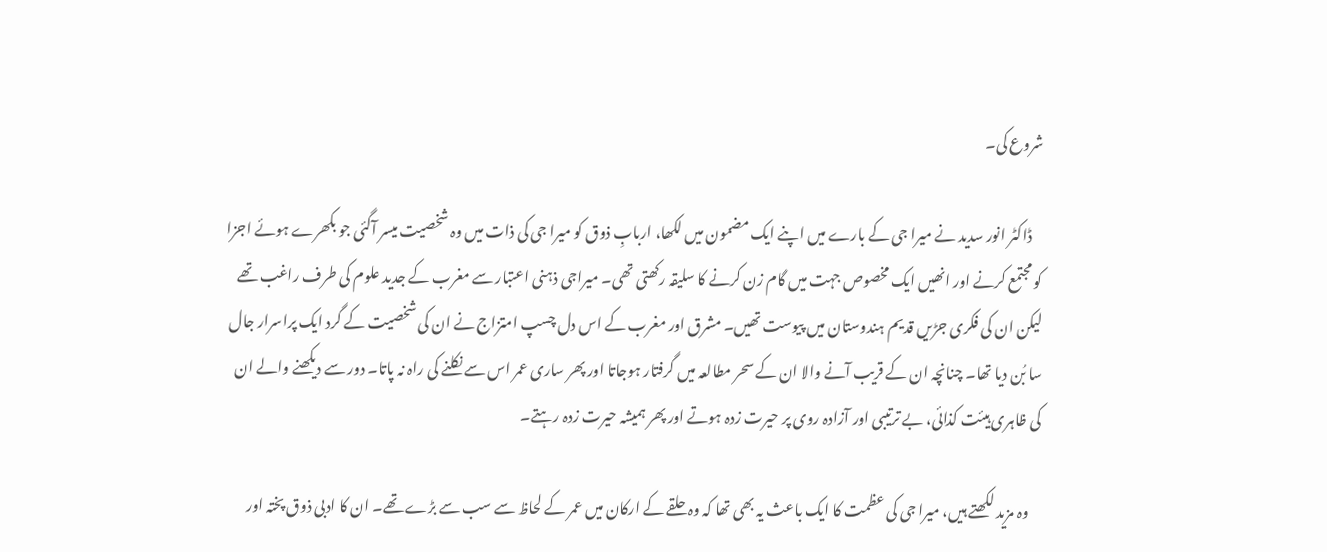شروع کی۔

    ڈاکٹر انور سدید نے میرا جی کے بارے میں اپنے ایک مضمون میں لکھا، اربابِ‌ ذوق کو میرا جی کی ذات میں وہ شخصیت میسر آگئی جو بکھرے ہوئے اجزا کو مجتمع کرنے اور انھیں ایک مخصوص جہت میں گام زن کرنے کا سلیقہ رکھتی تھی۔ میراجی ذہنی اعتبار سے مغرب کے جدید علوم کی طرف راغب تھے لیکن ان کی فکری جڑیں قدیم ہندوستان میں پیوست تھیں۔ مشرق اور مغرب کے اس دل چسپ امتزاج نے ان کی شخصیت کے گرد ایک پراسرار جال سا بُن دیا تھا۔ چنانچہ ان کے قریب آنے والا ان کے سحر مطالعہ میں گرفتار ہوجاتا اور پھر ساری عمر اس سے نکلنے کی راہ نہ پاتا۔ دور سے دیکھنے والے ان کی ظاہری ہیئت کذائی، بے ترتیبی اور آزادہ روی پر حیرت زدہ ہوتے اور پھر ہمیشہ حیرت زدہ رہتے۔

    وہ مزید لکھتے ہیں، میرا جی کی عظمت کا ایک باعث یہ بھی تھا کہ وہ حلقے کے ارکان میں عمر کے لحاظ سے سب سے بڑے تھے۔ ان کا ادبی ذوق پختہ اور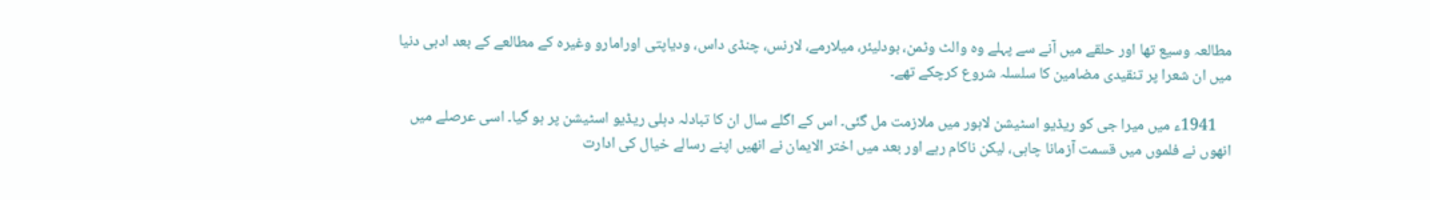مطالعہ وسیع تھا اور حلقے میں آنے سے پہلے وہ والٹ وٹمن، بودلیئر، میلارمے، لارنس، چنڈی داس، ودیاپتی اورامارو وغیرہ کے مطالعے کے بعد ادبی دنیا میں ان شعرا پر تنقیدی مضامین کا سلسلہ شروع کرچکے تھے۔

    1941ء میں میرا جی کو ریڈیو اسٹیشن لاہور میں ملازمت مل گئی۔ اس کے اگلے سال ان کا تبادلہ دہلی ریڈیو اسٹیشن پر ہو گیا۔ اسی عرصلے میں انھوں نے فلموں‌ میں قسمت آزمانا چاہی، لیکن ناکام رہے اور بعد میں اختر الایمان نے انھیں اپنے رسالے خیال کی ادارت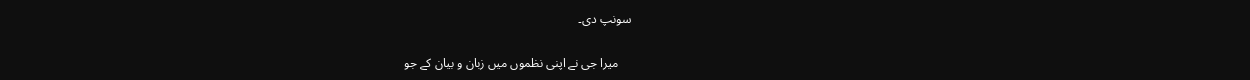سونپ دی۔

    میرا جی نے اپنی نظموں میں‌ زبان و بیان کے جو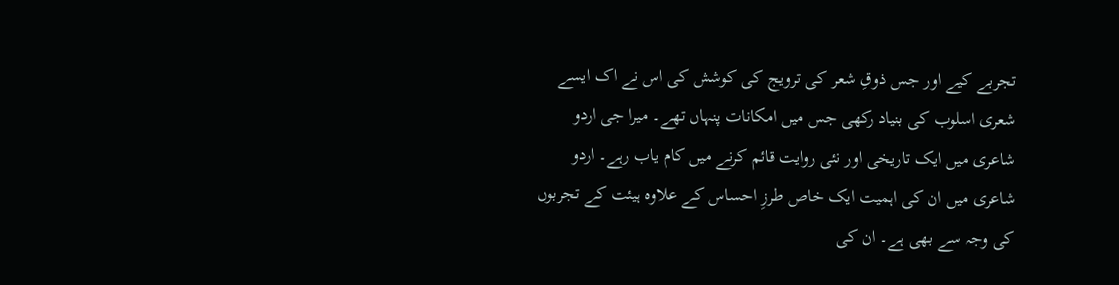تجربے کیے اور جس ذوقِ شعر کی ترویج کی کوشش کی اس نے اک ایسے شعری اسلوب کی بنیاد رکھی جس میں امکانات پنہاں تھے۔ میرا جی اردو شاعری میں ایک تاریخی اور نئی روایت قائم کرنے میں‌ کام یاب رہے۔ اردو شاعری میں‌ ان کی اہمیت ایک خاص طرزِ احساس کے علاوہ ہیئت کے تجربوں کی وجہ سے بھی ہے۔ ان کی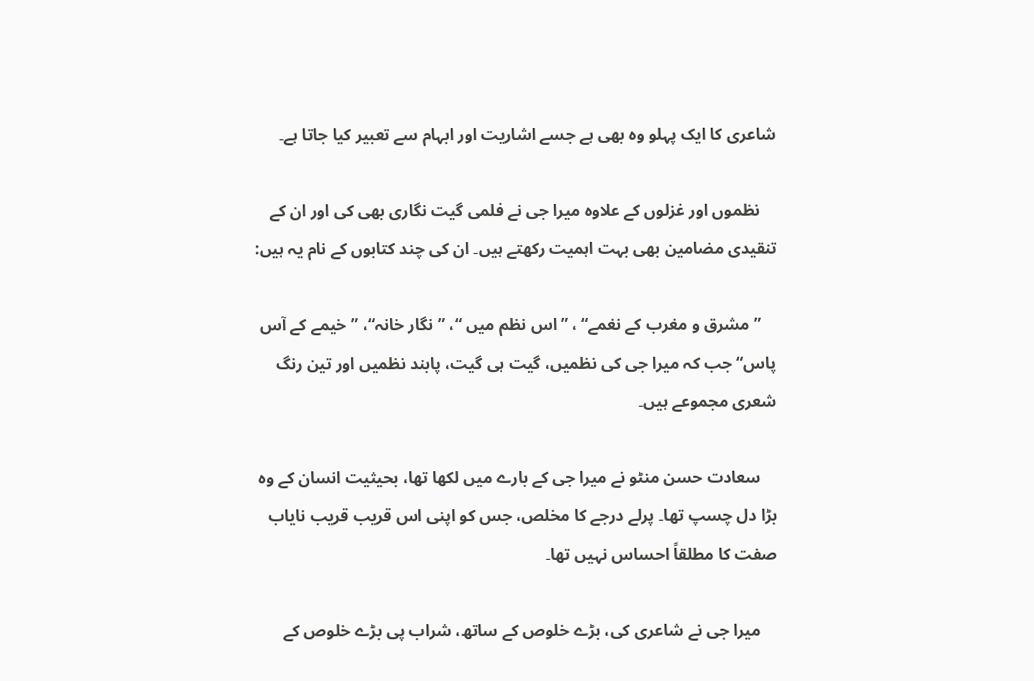شاعری کا ایک پہلو وہ بھی ہے جسے اشاریت اور ابہام سے تعبیر کیا جاتا ہے۔

    نظموں اور غزلوں کے علاوہ میرا جی نے فلمی گیت نگاری بھی کی اور ان کے تنقیدی مضامین بھی بہت اہمیت رکھتے ہیں۔ ان کی چند کتابوں‌ کے نام یہ ہیں:

    ”مشرق و مغرب کے نغمے“ ، ”اس نظم میں “، ”نگار خانہ“، ”خیمے کے آس پاس“ جب کہ میرا جی کی نظمیں، گیت ہی گیت، پابند نظمیں اور تین رنگ شعری مجموعے ہیں۔

    سعادت حسن منٹو نے میرا جی کے بارے میں لکھا تھا، بحیثیت انسان کے وہ بڑا دل چسپ تھا۔ پرلے درجے کا مخلص، جس کو اپنی اس قریب قریب نایاب صفت کا مطلقاً احساس نہیں تھا۔

    میرا جی نے شاعری کی، بڑے خلوص کے ساتھ، شراب پی بڑے خلوص کے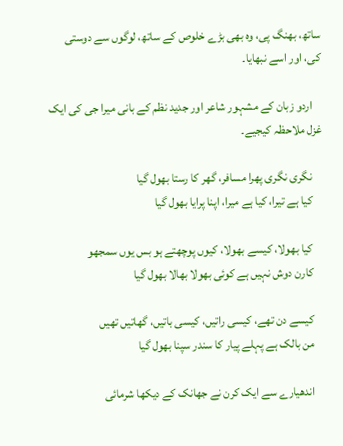ساتھ، بھنگ پی، وہ بھی بڑے خلوص کے ساتھ، لوگوں سے دوستی کی، اور اسے نبھایا۔

    اردو زبان کے مشہور شاعر اور جدید نظم کے بانی میرا جی کی ایک غزل ملاحظہ کیجیے۔

    نگری نگری پھرا مسافر، گھر کا رستا بھول گیا
    کیا ہے تیرا، کیا ہے میرا، اپنا پرایا بھول گیا

    کیا بھولا، کیسے بھولا، کیوں پوچھتے ہو بس یوں سمجھو
    کارن دوش نہیں ہے کوئی بھولا بھالا بھول گیا

    کیسے دن تھے، کیسی راتیں، کیسی باتیں، گھاتیں تھیں
    من بالک ہے پہلے پیار کا سندر سپنا بھول گیا

    اندھیارے سے ایک کرن نے جھانک کے دیکھا شرمائی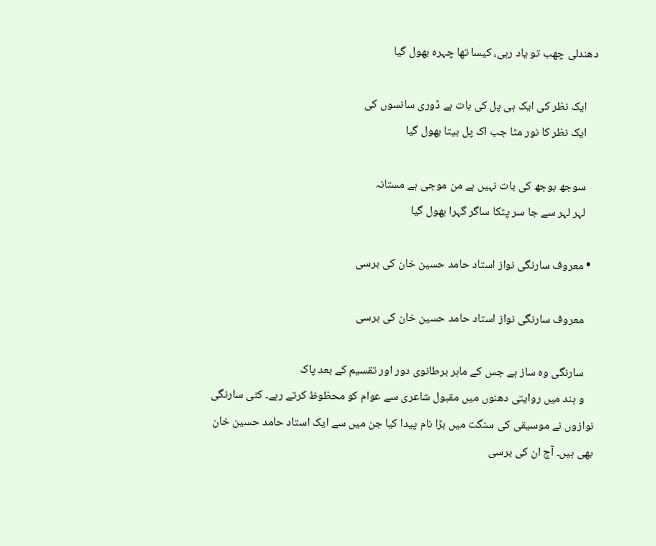دھندلی چھب تو یاد رہی، کیسا تھا چہرہ بھول گیا

    ایک نظر کی ایک ہی پل کی بات ہے ڈوری سانسوں کی
    ایک نظر کا نور مٹا جب اک پل بیتا بھول گیا

    سوجھ بوجھ کی بات نہیں ہے من موجی ہے مستانہ
    لہر لہر سے جا سر پٹکا ساگر گہرا بھول گیا

  • معروف سارنگی نواز استاد حامد حسین خان کی برسی

    معروف سارنگی نواز استاد حامد حسین خان کی برسی

    سارنگی وہ ساز ہے جس کے ماہر برطانوی دور اور تقسیم کے بعد پاک
    و ہند میں روایتی دھنوں میں مقبول شاعری سے عوام کو محظوظ کرتے رہے۔ کئی سارنگی نوازوں نے موسیقی کی سنگت میں بڑا نام پیدا کیا جن میں سے ایک استاد حامد حسین خان بھی ہیں۔ آج ان کی برسی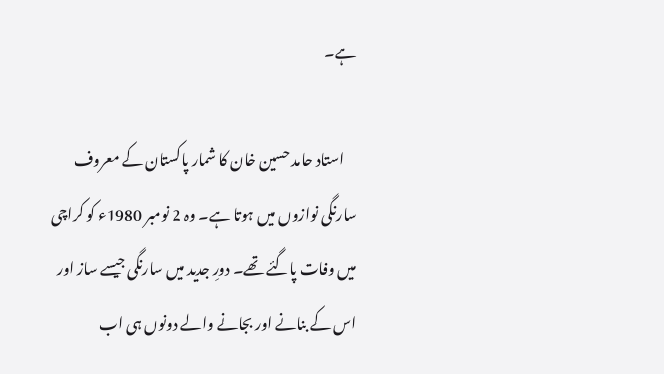ہے۔

    استاد حامد حسین خان کا شمار پاکستان کے معروف سارنگی نوازوں میں‌ ہوتا ہے۔ وہ 2 نومبر 1980ء کو کراچی میں وفات پاگئے تھے۔ دورِ جدید میں سارنگی جیسے ساز اور اس کے بنانے اور بجانے والے دونوں ہی اب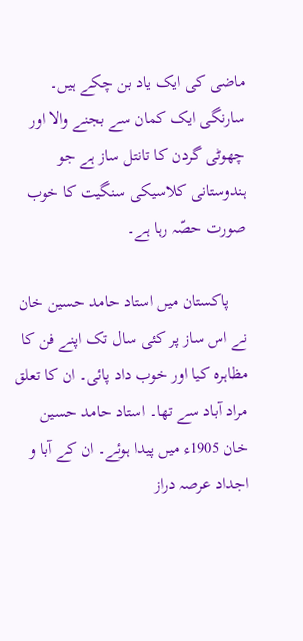ماضی کی ایک یاد بن چکے ہیں۔ سارنگی ایک کمان سے بجنے والا اور چھوٹی گردن کا تانتل ساز ہے جو ہندوستانی کلاسیکی سنگیت کا خوب صورت حصّہ رہا ہے۔

    پاکستان میں استاد حامد حسین خان نے اس ساز پر کئی سال تک اپنے فن کا مظاہرہ کیا اور خوب داد پائی۔ ان کا تعلق مراد آباد سے تھا۔ استاد حامد حسین خان 1905ء میں پیدا ہوئے۔ ان کے آبا و اجداد عرصہ دراز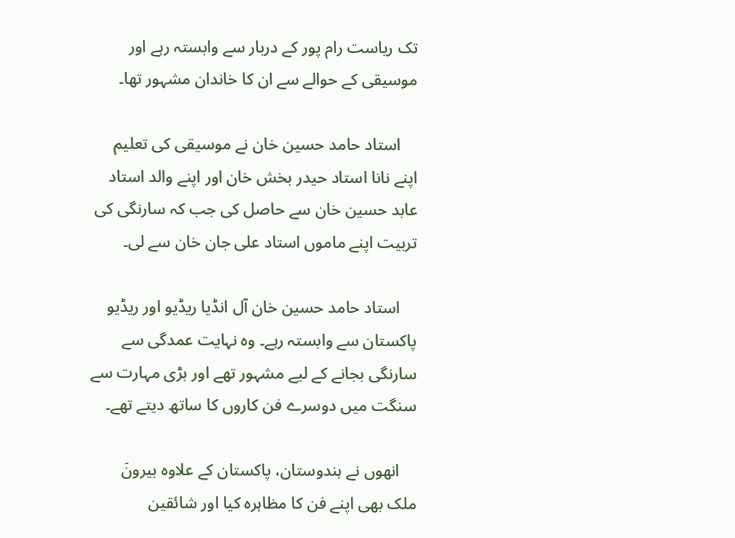تک ریاست رام پور کے دربار سے وابستہ رہے اور موسیقی کے حوالے سے ان کا خاندان مشہور تھا۔

    استاد حامد حسین خان نے موسیقی کی تعلیم اپنے نانا استاد حیدر بخش خان اور اپنے والد استاد عابد حسین خان سے حاصل کی جب کہ سارنگی کی تربیت اپنے ماموں استاد علی جان خان سے لی۔

    استاد حامد حسین خان آل انڈیا ریڈیو اور ریڈیو پاکستان سے وابستہ رہے۔ وہ نہایت عمدگی سے سارنگی بجانے کے لیے مشہور تھے اور بڑی مہارت سے سنگت میں دوسرے فن کاروں کا ساتھ دیتے تھے۔

    انھوں نے ہندوستان، پاکستان کے علاوہ بیرونَ ملک بھی اپنے فن کا مظاہرہ کیا اور شائقین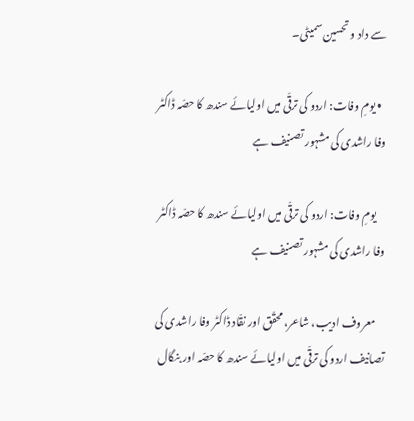سے داد و تحسین سمیٹی۔

  • یومِ وفات: اردو کی ترقّی میں اولیائے سندھ کا حصّہ ڈاکٹر وفا راشدی کی مشہور تصنیف ہے

    یومِ وفات: اردو کی ترقّی میں اولیائے سندھ کا حصّہ ڈاکٹر وفا راشدی کی مشہور تصنیف ہے

    معروف ادیب، شاعر، محقّق اور نقّاد ڈاکٹر وفا راشدی کی تصانیف اردو کی ترقّی میں اولیائے سندھ کا حصّہ اور بنگال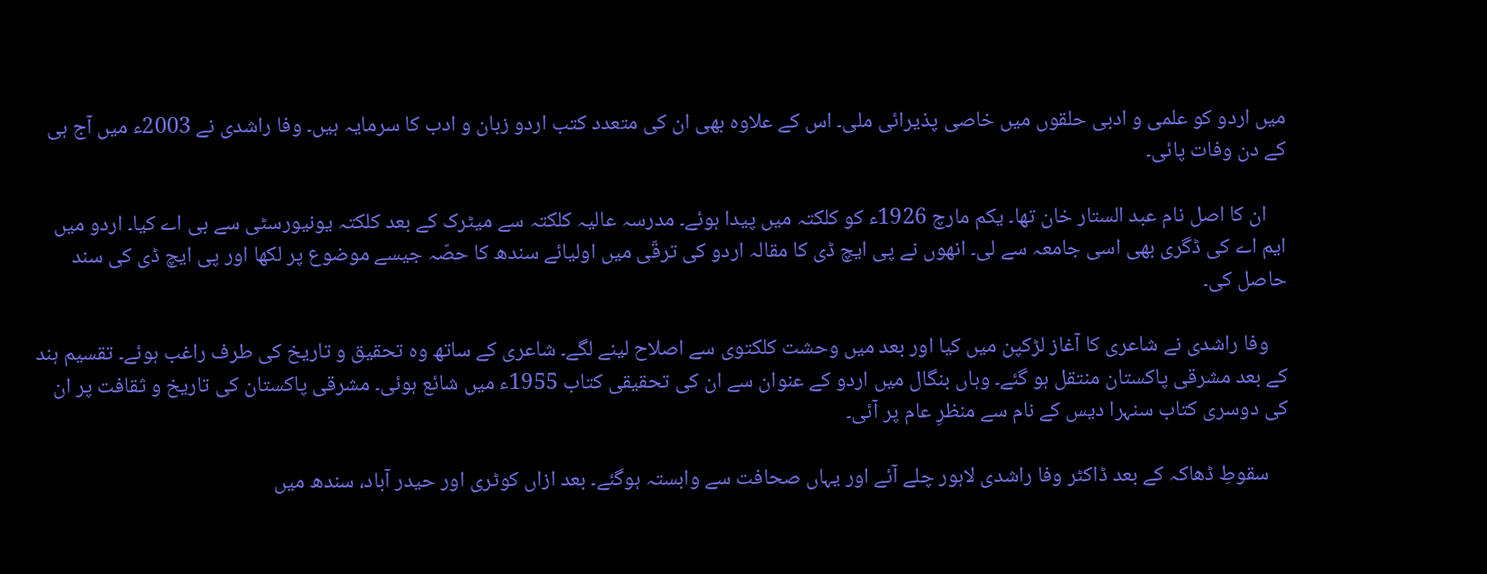میں اردو کو علمی و ادبی حلقوں میں‌ خاصی پذیرائی ملی۔ اس کے علاوہ بھی ان کی متعدد کتب اردو زبان و ادب کا سرمایہ ہیں۔ وفا راشدی نے 2003ء میں آج ہی کے دن وفات پائی۔

    ان کا اصل نام عبد الستار خان تھا۔ یکم مارچ 1926ء کو کلکتہ میں پیدا ہوئے۔ مدرسہ عالیہ کلکتہ سے میٹرک کے بعد کلکتہ یونیورسٹی سے بی اے کیا۔ اردو میں‌ ایم اے کی ڈگری بھی اسی جامعہ سے لی۔ انھوں‌ نے پی ایچ ڈی کا مقالہ اردو کی ترقّی میں اولیائے سندھ کا حصّہ جیسے موضوع پر لکھا اور پی ایچ ڈی کی سند حاصل کی۔

    وفا راشدی نے شاعری کا آغاز لڑکپن میں کیا اور بعد میں وحشت کلکتوی سے اصلاح‌ لینے لگے۔ شاعری کے ساتھ وہ تحقیق و تاریخ کی طرف راغب ہوئے۔ تقسیم ہند کے بعد مشرقی پاکستان منتقل ہو گئے۔ وہاں بنگال میں اردو کے عنوان سے ان کی تحقیقی کتاب 1955ء میں شائع ہوئی۔ مشرقی پاکستان کی تاریخ و ثقافت پر ان کی دوسری کتاب سنہرا دیس کے نام سے منظرِ عام پر آئی۔

    سقوطِ ڈھاکہ کے بعد ڈاکٹر وفا راشدی لاہور چلے آئے اور یہاں صحافت سے وابستہ ہوگئے۔ بعد ازاں کوٹری اور حیدر آباد، سندھ میں‌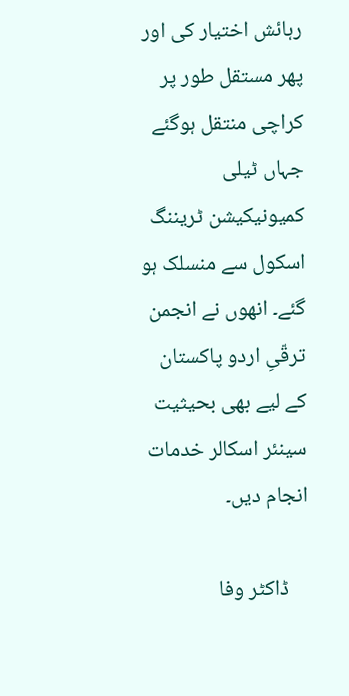رہائش اختیار کی اور پھر مستقل طور پر کراچی منتقل ہوگئے جہاں ٹیلی کمیونیکیشن ٹریننگ اسکول سے منسلک ہو گئے۔ انھوں‌ نے انجمن ترقّیِ اردو پاکستان کے لیے بھی بحیثیت سینئر اسکالر خدمات انجام دیں۔

    ڈاکٹر وفا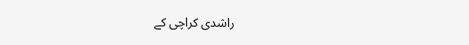راشدی کراچی کے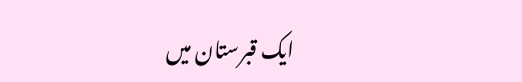ایک قبرستان میں‌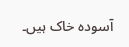آسودہ خاک ہیں۔